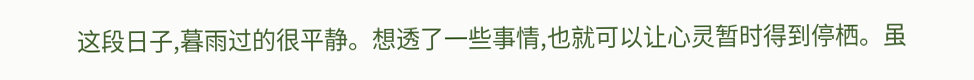这段日子,暮雨过的很平静。想透了一些事情,也就可以让心灵暂时得到停栖。虽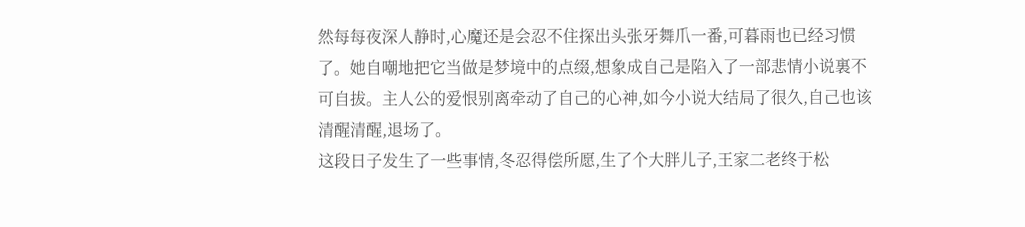然每每夜深人静时,心魔还是会忍不住探出头张牙舞爪一番,可暮雨也已经习惯了。她自嘲地把它当做是梦境中的点缀,想象成自己是陷入了一部悲情小说裏不可自拔。主人公的爱恨别离牵动了自己的心神,如今小说大结局了很久,自己也该清醒清醒,退场了。
这段日子发生了一些事情,冬忍得偿所愿,生了个大胖儿子,王家二老终于松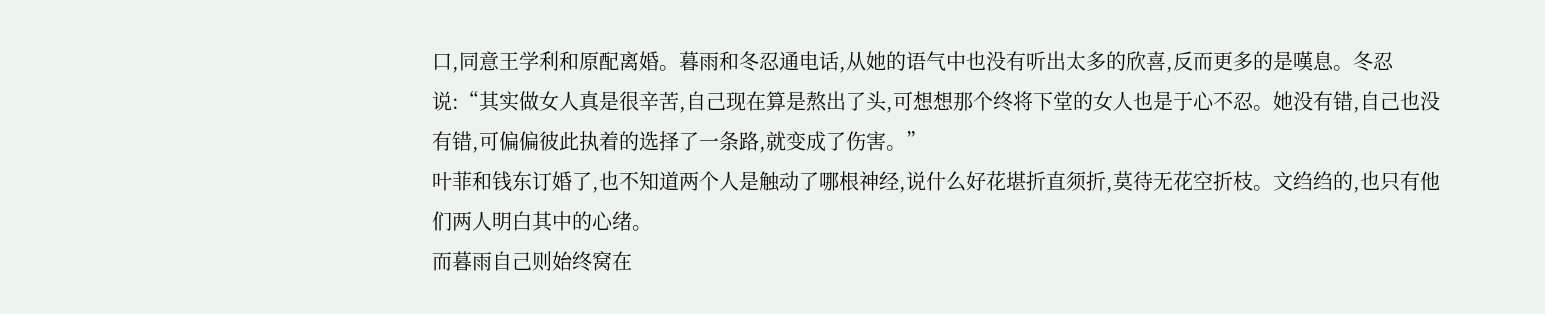口,同意王学利和原配离婚。暮雨和冬忍通电话,从她的语气中也没有听出太多的欣喜,反而更多的是嘆息。冬忍说:“其实做女人真是很辛苦,自己现在算是熬出了头,可想想那个终将下堂的女人也是于心不忍。她没有错,自己也没有错,可偏偏彼此执着的选择了一条路,就变成了伤害。”
叶菲和钱东订婚了,也不知道两个人是触动了哪根神经,说什么好花堪折直须折,莫待无花空折枝。文绉绉的,也只有他们两人明白其中的心绪。
而暮雨自己则始终窝在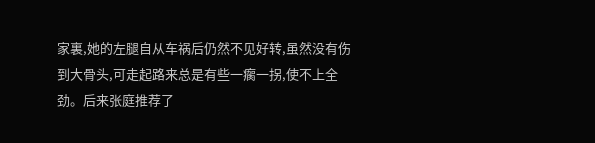家裏,她的左腿自从车祸后仍然不见好转,虽然没有伤到大骨头,可走起路来总是有些一瘸一拐,使不上全劲。后来张庭推荐了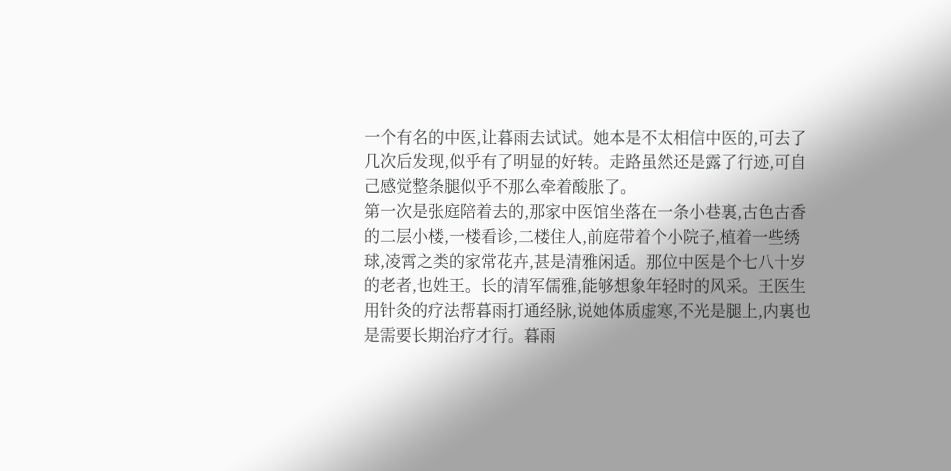一个有名的中医,让暮雨去试试。她本是不太相信中医的,可去了几次后发现,似乎有了明显的好转。走路虽然还是露了行迹,可自己感觉整条腿似乎不那么牵着酸胀了。
第一次是张庭陪着去的,那家中医馆坐落在一条小巷裏,古色古香的二层小楼,一楼看诊,二楼住人,前庭带着个小院子,植着一些绣球,凌霄之类的家常花卉,甚是清雅闲适。那位中医是个七八十岁的老者,也姓王。长的清军儒雅,能够想象年轻时的风采。王医生用针灸的疗法帮暮雨打通经脉,说她体质虚寒,不光是腿上,内裏也是需要长期治疗才行。暮雨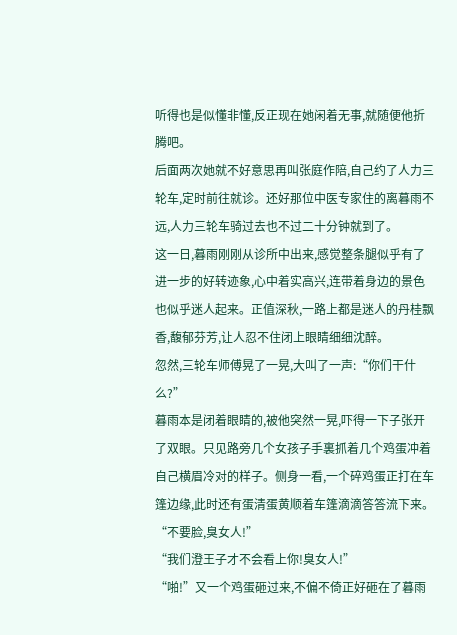听得也是似懂非懂,反正现在她闲着无事,就随便他折腾吧。
后面两次她就不好意思再叫张庭作陪,自己约了人力三轮车,定时前往就诊。还好那位中医专家住的离暮雨不远,人力三轮车骑过去也不过二十分钟就到了。
这一日,暮雨刚刚从诊所中出来,感觉整条腿似乎有了进一步的好转迹象,心中着实高兴,连带着身边的景色也似乎迷人起来。正值深秋,一路上都是迷人的丹桂飘香,馥郁芬芳,让人忍不住闭上眼睛细细沈醉。
忽然,三轮车师傅晃了一晃,大叫了一声:“你们干什么?”
暮雨本是闭着眼睛的,被他突然一晃,吓得一下子张开了双眼。只见路旁几个女孩子手裏抓着几个鸡蛋冲着自己横眉冷对的样子。侧身一看,一个碎鸡蛋正打在车篷边缘,此时还有蛋清蛋黄顺着车篷滴滴答答流下来。
“不要脸,臭女人!”
“我们澄王子才不会看上你!臭女人!”
“啪!”又一个鸡蛋砸过来,不偏不倚正好砸在了暮雨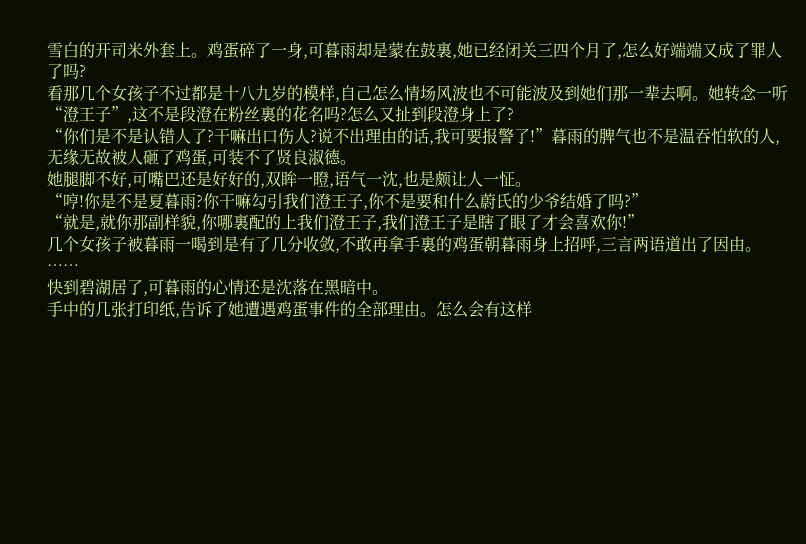雪白的开司米外套上。鸡蛋碎了一身,可暮雨却是蒙在鼓裏,她已经闭关三四个月了,怎么好端端又成了罪人了吗?
看那几个女孩子不过都是十八九岁的模样,自己怎么情场风波也不可能波及到她们那一辈去啊。她转念一听“澄王子”,这不是段澄在粉丝裏的花名吗?怎么又扯到段澄身上了?
“你们是不是认错人了?干嘛出口伤人?说不出理由的话,我可要报警了!”暮雨的脾气也不是温吞怕软的人,无缘无故被人砸了鸡蛋,可装不了贤良淑德。
她腿脚不好,可嘴巴还是好好的,双眸一瞪,语气一沈,也是颇让人一怔。
“哼!你是不是夏暮雨?你干嘛勾引我们澄王子,你不是要和什么蔚氏的少爷结婚了吗?”
“就是,就你那副样貌,你哪裏配的上我们澄王子,我们澄王子是瞎了眼了才会喜欢你!”
几个女孩子被暮雨一喝到是有了几分收敛,不敢再拿手裏的鸡蛋朝暮雨身上招呼,三言两语道出了因由。
……
快到碧湖居了,可暮雨的心情还是沈落在黑暗中。
手中的几张打印纸,告诉了她遭遇鸡蛋事件的全部理由。怎么会有这样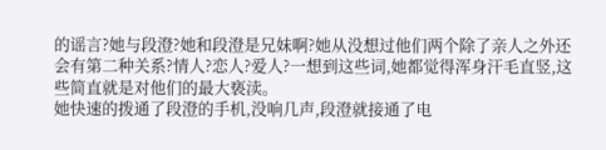的谣言?她与段澄?她和段澄是兄妹啊?她从没想过他们两个除了亲人之外还会有第二种关系?情人?恋人?爱人?一想到这些词,她都觉得浑身汗毛直竖,这些简直就是对他们的最大亵渎。
她快速的拨通了段澄的手机,没响几声,段澄就接通了电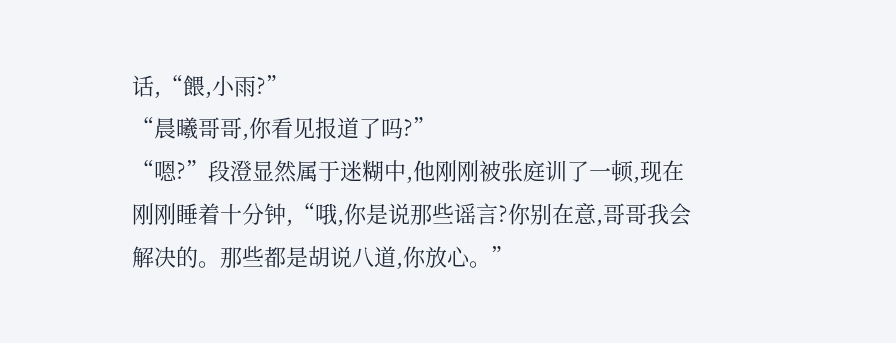话,“餵,小雨?”
“晨曦哥哥,你看见报道了吗?”
“嗯?”段澄显然属于迷糊中,他刚刚被张庭训了一顿,现在刚刚睡着十分钟,“哦,你是说那些谣言?你别在意,哥哥我会解决的。那些都是胡说八道,你放心。”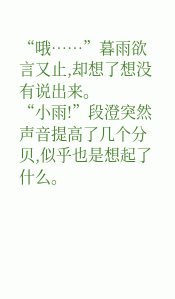“哦……”暮雨欲言又止,却想了想没有说出来。
“小雨!”段澄突然声音提高了几个分贝,似乎也是想起了什么。